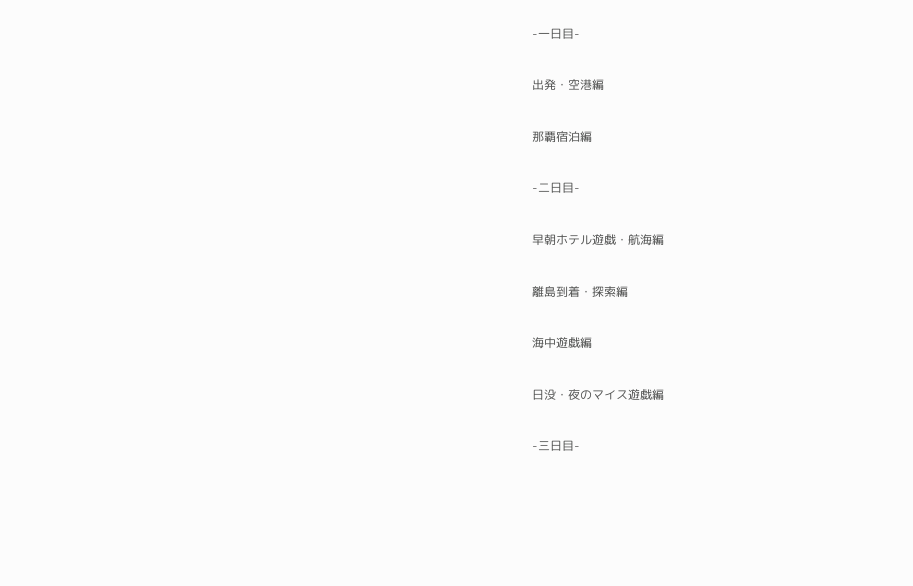-一日目-

出発・空港編

那覇宿泊編

-二日目-

早朝ホテル遊戯・航海編

離島到着・探索編

海中遊戯編

日没・夜のマイス遊戯編

-三日目-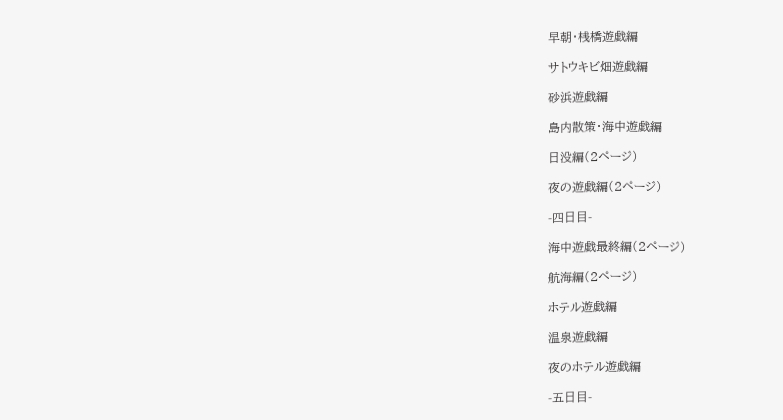早朝・桟橋遊戯編

サトウキビ畑遊戯編

砂浜遊戯編

島内散策・海中遊戯編

日没編(2ページ)

夜の遊戯編(2ページ)

-四日目-

海中遊戯最終編(2ページ)

航海編(2ページ)

ホテル遊戯編

温泉遊戯編

夜のホテル遊戯編

-五日目-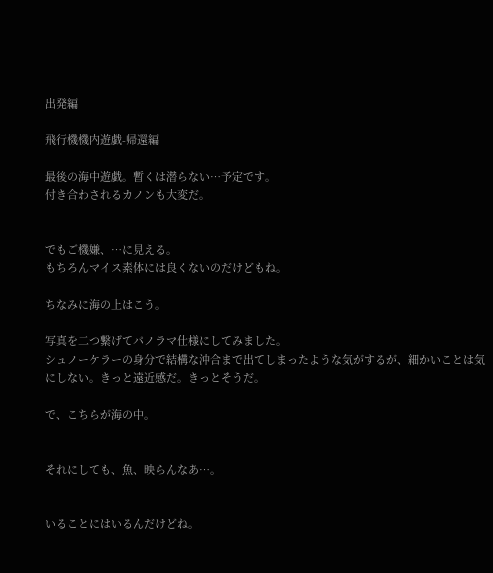出発編

飛行機機内遊戯-帰還編

最後の海中遊戯。暫くは潜らない…予定です。
付き合わされるカノンも大変だ。


でもご機嫌、…に見える。
もちろんマイス素体には良くないのだけどもね。

ちなみに海の上はこう。

写真を二つ繋げてパノラマ仕様にしてみました。
シュノーケラーの身分で結構な沖合まで出てしまったような気がするが、細かいことは気にしない。きっと遠近感だ。きっとそうだ。

で、こちらが海の中。


それにしても、魚、映らんなあ…。


いることにはいるんだけどね。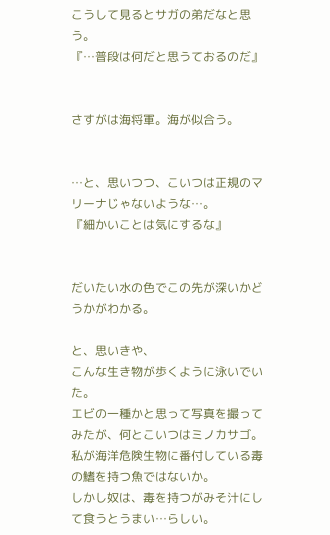こうして見るとサガの弟だなと思う。
『…普段は何だと思うておるのだ』


さすがは海将軍。海が似合う。


…と、思いつつ、こいつは正規のマリーナじゃないような…。
『細かいことは気にするな』


だいたい水の色でこの先が深いかどうかがわかる。

と、思いきや、
こんな生き物が歩くように泳いでいた。
エビの一種かと思って写真を撮ってみたが、何とこいつはミノカサゴ。
私が海洋危険生物に番付している毒の鰭を持つ魚ではないか。
しかし奴は、毒を持つがみそ汁にして食うとうまい…らしい。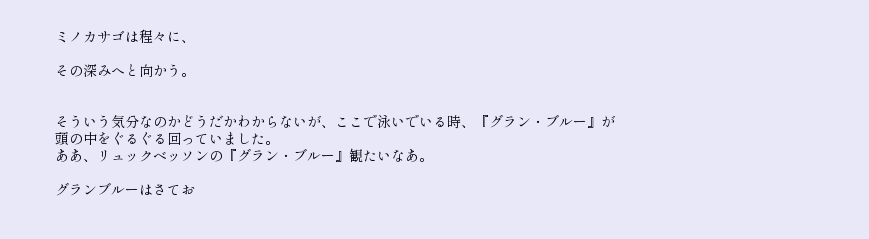ミノカサゴは程々に、

その深みへと向かう。


そういう気分なのかどうだかわからないが、ここで泳いでいる時、『グラン・ブルー』が頭の中をぐるぐる回っていました。
ああ、リュックベッソンの『グラン・ブルー』観たいなあ。

グランブルーはさてお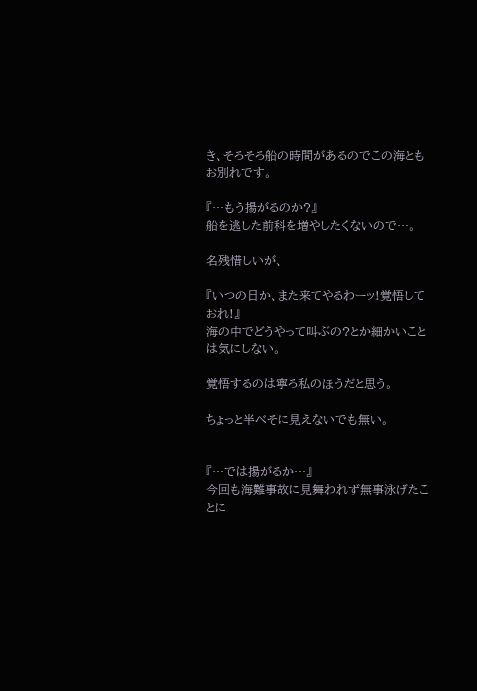き、そろそろ船の時間があるのでこの海ともお別れです。

『…もう揚がるのか?』
船を逃した前科を増やしたくないので…。

名残惜しいが、

『いつの日か、また来てやるわーッ!覚悟しておれ!』
海の中でどうやって叫ぶの?とか細かいことは気にしない。

覚悟するのは寧ろ私のほうだと思う。

ちょっと半べそに見えないでも無い。


『…では揚がるか…』
今回も海難事故に見舞われず無事泳げたことに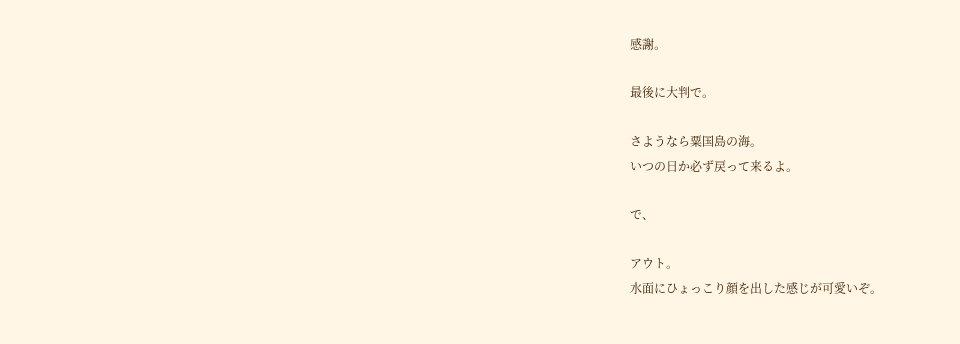感謝。

最後に大判で。

さようなら粟国島の海。
いつの日か必ず戻って来るよ。

で、

アウト。
水面にひょっこり顔を出した感じが可愛いぞ。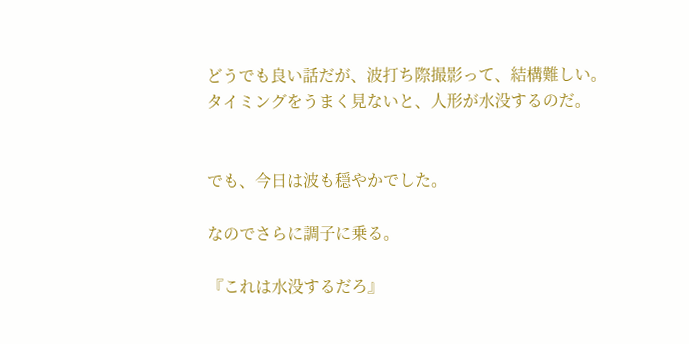どうでも良い話だが、波打ち際撮影って、結構難しい。
タイミングをうまく見ないと、人形が水没するのだ。


でも、今日は波も穏やかでした。

なのでさらに調子に乗る。

『これは水没するだろ』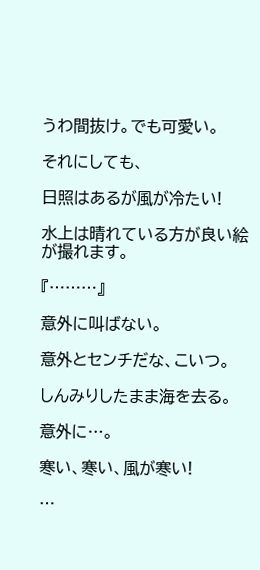うわ間抜け。でも可愛い。

それにしても、

日照はあるが風が冷たい!

水上は晴れている方が良い絵が撮れます。

『………』

意外に叫ばない。

意外とセンチだな、こいつ。

しんみりしたまま海を去る。

意外に…。

寒い、寒い、風が寒い!

…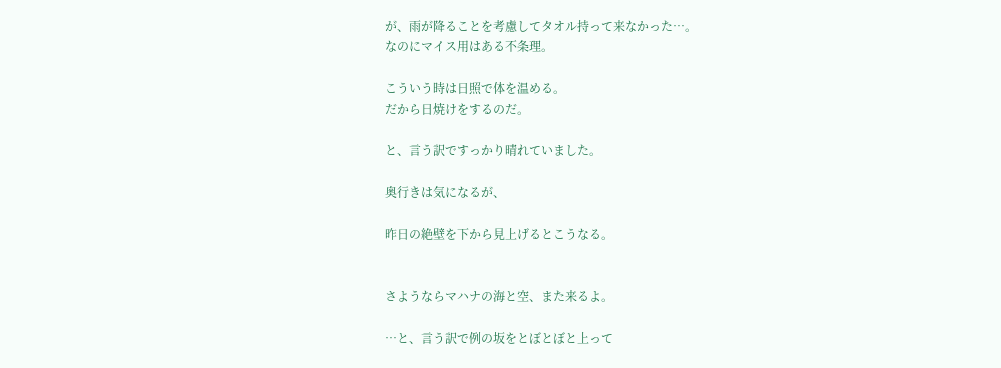が、雨が降ることを考慮してタオル持って来なかった…。
なのにマイス用はある不条理。

こういう時は日照で体を温める。
だから日焼けをするのだ。

と、言う訳ですっかり晴れていました。

奥行きは気になるが、

昨日の絶壁を下から見上げるとこうなる。


さようならマハナの海と空、また来るよ。

…と、言う訳で例の坂をとぼとぼと上って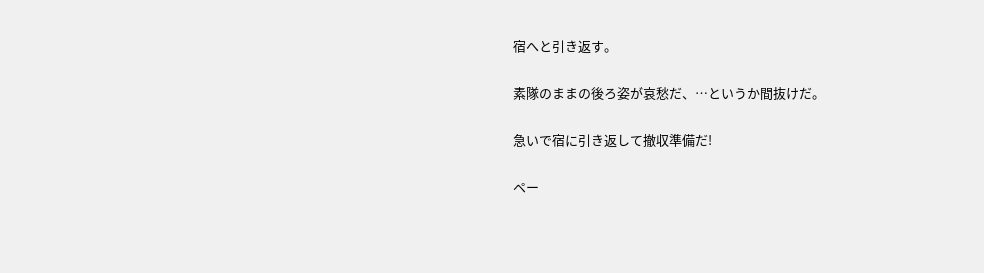宿へと引き返す。

素隊のままの後ろ姿が哀愁だ、…というか間抜けだ。

急いで宿に引き返して撤収準備だ!

ペー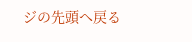ジの先頭へ戻る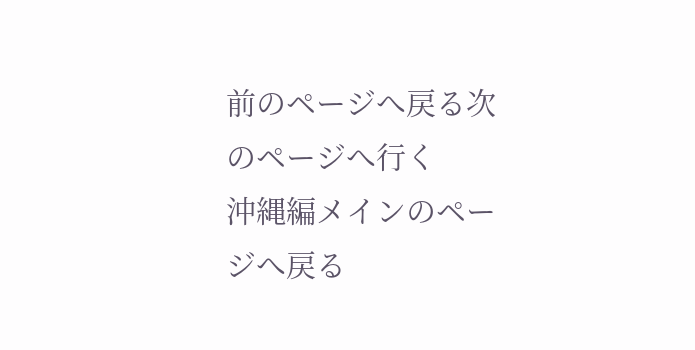前のページへ戻る次のページへ行く
沖縄編メインのページへ戻る